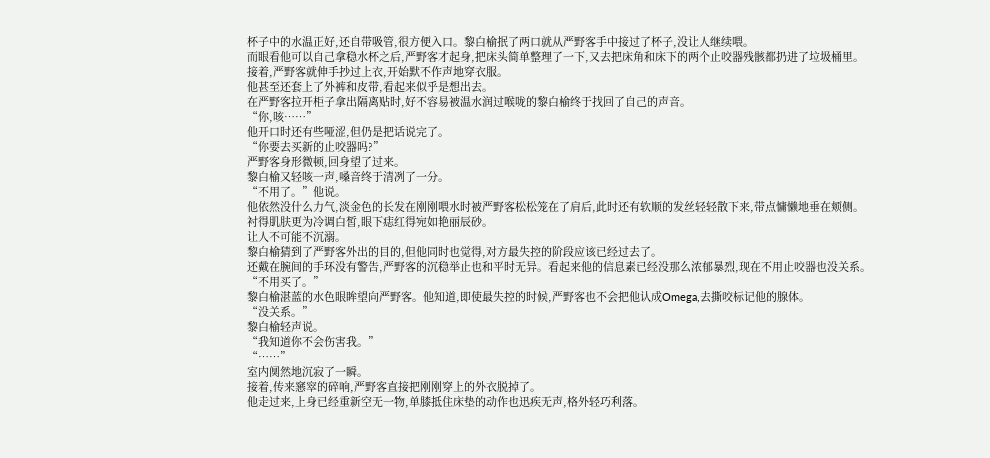杯子中的水温正好,还自带吸管,很方便入口。黎白榆抿了两口就从严野客手中接过了杯子,没让人继续喂。
而眼看他可以自己拿稳水杯之后,严野客才起身,把床头简单整理了一下,又去把床角和床下的两个止咬器残骸都扔进了垃圾桶里。
接着,严野客就伸手抄过上衣,开始默不作声地穿衣服。
他甚至还套上了外裤和皮带,看起来似乎是想出去。
在严野客拉开柜子拿出隔离贴时,好不容易被温水润过喉咙的黎白榆终于找回了自己的声音。
“你,咳……”
他开口时还有些哑涩,但仍是把话说完了。
“你要去买新的止咬器吗?”
严野客身形微顿,回身望了过来。
黎白榆又轻咳一声,嗓音终于清冽了一分。
“不用了。”他说。
他依然没什么力气,淡金色的长发在刚刚喂水时被严野客松松笼在了肩后,此时还有软顺的发丝轻轻散下来,带点慵懒地垂在颊侧。
衬得肌肤更为冷调白皙,眼下痣红得宛如艳丽辰砂。
让人不可能不沉溺。
黎白榆猜到了严野客外出的目的,但他同时也觉得,对方最失控的阶段应该已经过去了。
还戴在腕间的手环没有警告,严野客的沉稳举止也和平时无异。看起来他的信息素已经没那么浓郁暴烈,现在不用止咬器也没关系。
“不用买了。”
黎白榆湛蓝的水色眼眸望向严野客。他知道,即使最失控的时候,严野客也不会把他认成Omega,去撕咬标记他的腺体。
“没关系。”
黎白榆轻声说。
“我知道你不会伤害我。”
“……”
室内阒然地沉寂了一瞬。
接着,传来窸窣的碎响,严野客直接把刚刚穿上的外衣脱掉了。
他走过来,上身已经重新空无一物,单膝抵住床垫的动作也迅疾无声,格外轻巧利落。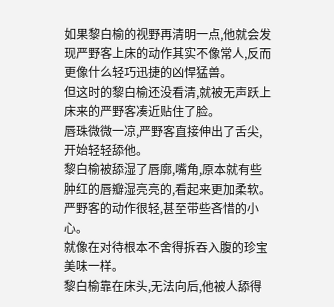如果黎白榆的视野再清明一点,他就会发现严野客上床的动作其实不像常人,反而更像什么轻巧迅捷的凶悍猛兽。
但这时的黎白榆还没看清,就被无声跃上床来的严野客凑近贴住了脸。
唇珠微微一凉,严野客直接伸出了舌尖,开始轻轻舔他。
黎白榆被舔湿了唇廓,嘴角,原本就有些肿红的唇瓣湿亮亮的,看起来更加柔软。
严野客的动作很轻,甚至带些吝惜的小心。
就像在对待根本不舍得拆吞入腹的珍宝美味一样。
黎白榆靠在床头,无法向后,他被人舔得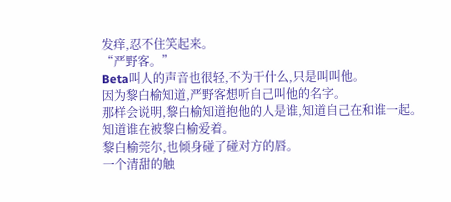发痒,忍不住笑起来。
“严野客。”
Beta叫人的声音也很轻,不为干什么,只是叫叫他。
因为黎白榆知道,严野客想听自己叫他的名字。
那样会说明,黎白榆知道抱他的人是谁,知道自己在和谁一起。
知道谁在被黎白榆爱着。
黎白榆莞尔,也倾身碰了碰对方的唇。
一个清甜的触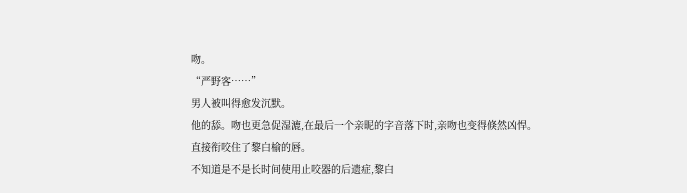吻。
“严野客……”
男人被叫得愈发沉默。
他的舔。吻也更急促湿漉,在最后一个亲昵的字音落下时,亲吻也变得倏然凶悍。
直接衔咬住了黎白榆的唇。
不知道是不是长时间使用止咬器的后遗症,黎白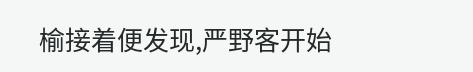榆接着便发现,严野客开始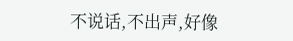不说话,不出声,好像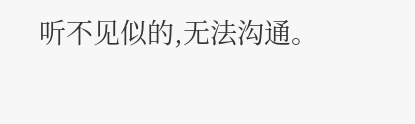听不见似的,无法沟通。